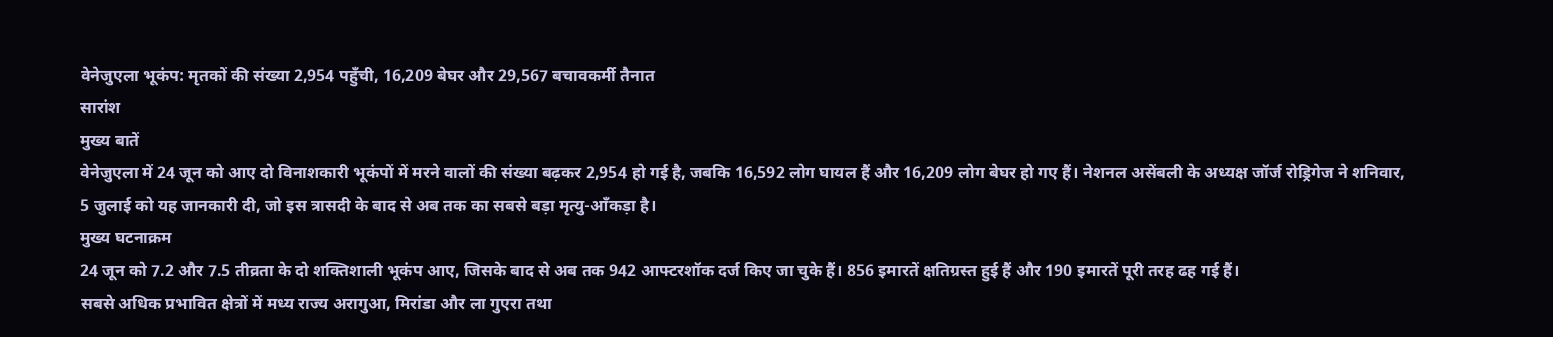वेनेजुएला भूकंप: मृतकों की संख्या 2,954 पहुँची, 16,209 बेघर और 29,567 बचावकर्मी तैनात
सारांश
मुख्य बातें
वेनेजुएला में 24 जून को आए दो विनाशकारी भूकंपों में मरने वालों की संख्या बढ़कर 2,954 हो गई है, जबकि 16,592 लोग घायल हैं और 16,209 लोग बेघर हो गए हैं। नेशनल असेंबली के अध्यक्ष जॉर्ज रोड्रिगेज ने शनिवार, 5 जुलाई को यह जानकारी दी, जो इस त्रासदी के बाद से अब तक का सबसे बड़ा मृत्यु-आँकड़ा है।
मुख्य घटनाक्रम
24 जून को 7.2 और 7.5 तीव्रता के दो शक्तिशाली भूकंप आए, जिसके बाद से अब तक 942 आफ्टरशॉक दर्ज किए जा चुके हैं। 856 इमारतें क्षतिग्रस्त हुई हैं और 190 इमारतें पूरी तरह ढह गई हैं।
सबसे अधिक प्रभावित क्षेत्रों में मध्य राज्य अरागुआ, मिरांडा और ला गुएरा तथा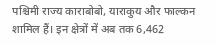पश्चिमी राज्य काराबोबो, याराकुय और फाल्कन शामिल हैं। इन क्षेत्रों में अब तक 6,462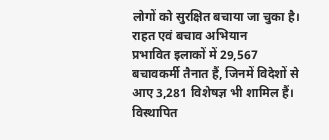लोगों को सुरक्षित बचाया जा चुका है।
राहत एवं बचाव अभियान
प्रभावित इलाकों में 29,567 बचावकर्मी तैनात हैं, जिनमें विदेशों से आए 3,281 विशेषज्ञ भी शामिल हैं। विस्थापित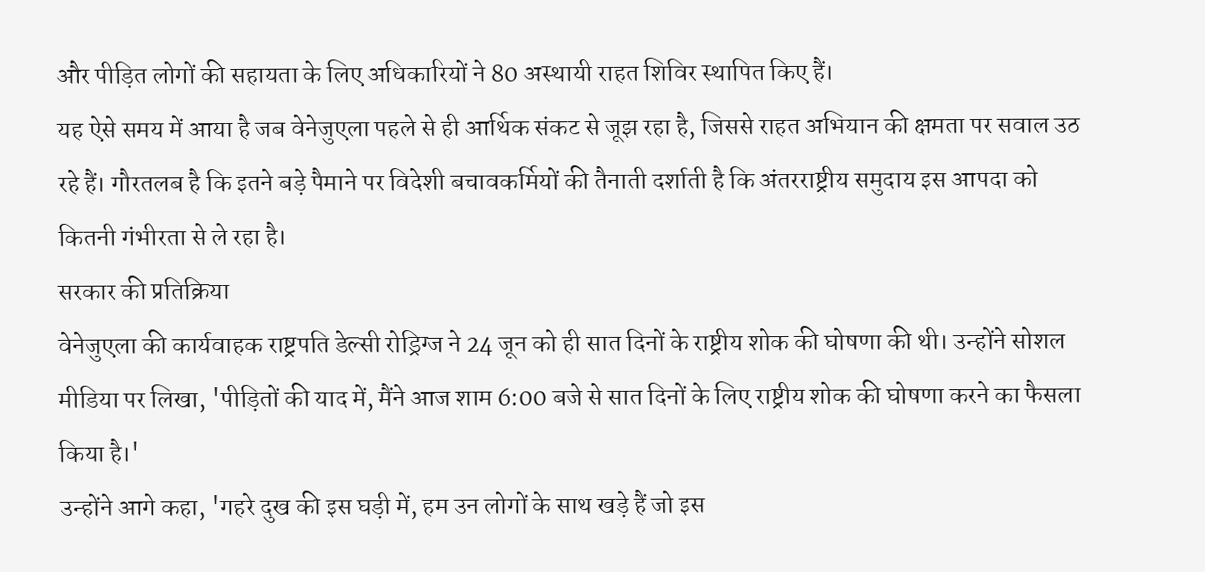और पीड़ित लोगों की सहायता के लिए अधिकारियों ने 80 अस्थायी राहत शिविर स्थापित किए हैं।
यह ऐसे समय में आया है जब वेनेजुएला पहले से ही आर्थिक संकट से जूझ रहा है, जिससे राहत अभियान की क्षमता पर सवाल उठ रहे हैं। गौरतलब है कि इतने बड़े पैमाने पर विदेशी बचावकर्मियों की तैनाती दर्शाती है कि अंतरराष्ट्रीय समुदाय इस आपदा को कितनी गंभीरता से ले रहा है।
सरकार की प्रतिक्रिया
वेनेजुएला की कार्यवाहक राष्ट्रपति डेल्सी रोड्रिग्ज ने 24 जून को ही सात दिनों के राष्ट्रीय शोक की घोषणा की थी। उन्होंने सोशल मीडिया पर लिखा, 'पीड़ितों की याद में, मैंने आज शाम 6:00 बजे से सात दिनों के लिए राष्ट्रीय शोक की घोषणा करने का फैसला किया है।'
उन्होंने आगे कहा, 'गहरे दुख की इस घड़ी में, हम उन लोगों के साथ खड़े हैं जो इस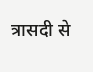त्रासदी से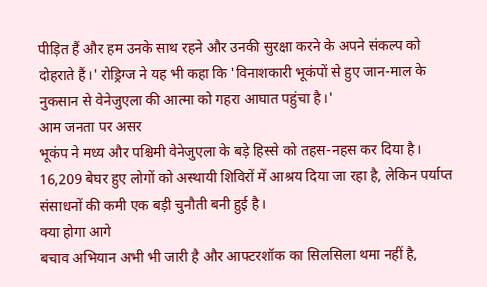पीड़ित हैं और हम उनके साथ रहने और उनकी सुरक्षा करने के अपने संकल्प को दोहराते हैं।' रोड्रिग्ज ने यह भी कहा कि 'विनाशकारी भूकंपों से हुए जान-माल के नुकसान से वेनेजुएला की आत्मा को गहरा आघात पहुंचा है।'
आम जनता पर असर
भूकंप ने मध्य और पश्चिमी वेनेजुएला के बड़े हिस्से को तहस-नहस कर दिया है। 16,209 बेघर हुए लोगों को अस्थायी शिविरों में आश्रय दिया जा रहा है, लेकिन पर्याप्त संसाधनों की कमी एक बड़ी चुनौती बनी हुई है।
क्या होगा आगे
बचाव अभियान अभी भी जारी है और आफ्टरशॉक का सिलसिला थमा नहीं है,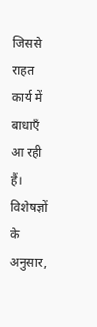जिससे राहत कार्य में बाधाएँ आ रही हैं। विशेषज्ञों के अनुसार,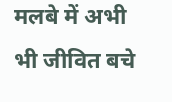मलबे में अभी भी जीवित बचे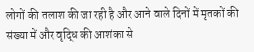लोगों की तलाश की जा रही है और आने वाले दिनों में मृतकों की संख्या में और वृद्धि की आशंका से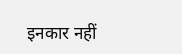इनकार नहीं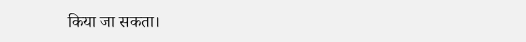किया जा सकता।